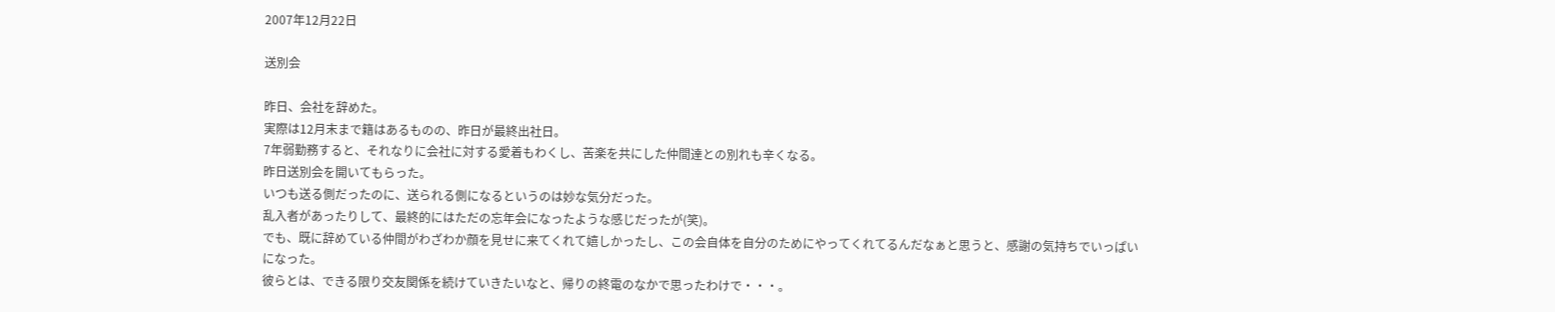2007年12月22日

送別会

昨日、会社を辞めた。
実際は12月末まで籍はあるものの、昨日が最終出社日。
7年弱勤務すると、それなりに会社に対する愛着もわくし、苦楽を共にした仲間達との別れも辛くなる。
昨日送別会を開いてもらった。
いつも送る側だったのに、送られる側になるというのは妙な気分だった。
乱入者があったりして、最終的にはただの忘年会になったような感じだったが(笑)。
でも、既に辞めている仲間がわざわか顔を見せに来てくれて嬉しかったし、この会自体を自分のためにやってくれてるんだなぁと思うと、感謝の気持ちでいっぱいになった。
彼らとは、できる限り交友関係を続けていきたいなと、帰りの終電のなかで思ったわけで・・・。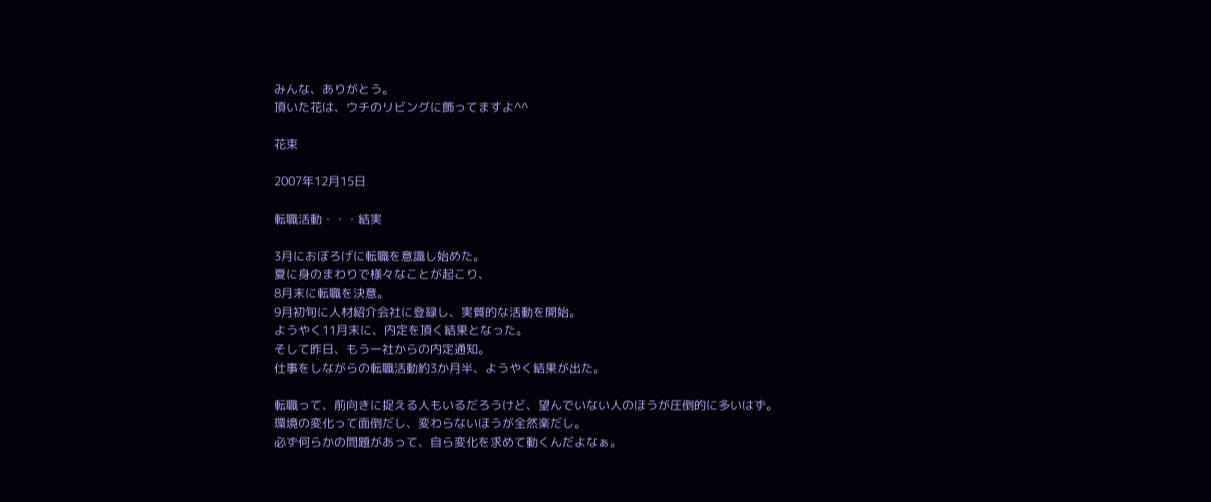みんな、ありがとう。
頂いた花は、ウチのリビングに飾ってますよ^^

花束

2007年12月15日

転職活動・・・結実

3月におぼろげに転職を意識し始めた。
夏に身のまわりで様々なことが起こり、
8月末に転職を決意。
9月初旬に人材紹介会社に登録し、実質的な活動を開始。
ようやく11月末に、内定を頂く結果となった。
そして昨日、もう一社からの内定通知。
仕事をしながらの転職活動約3か月半、ようやく結果が出た。

転職って、前向きに捉える人もいるだろうけど、望んでいない人のほうが圧倒的に多いはず。
環境の変化って面倒だし、変わらないほうが全然楽だし。
必ず何らかの問題があって、自ら変化を求めて動くんだよなぁ。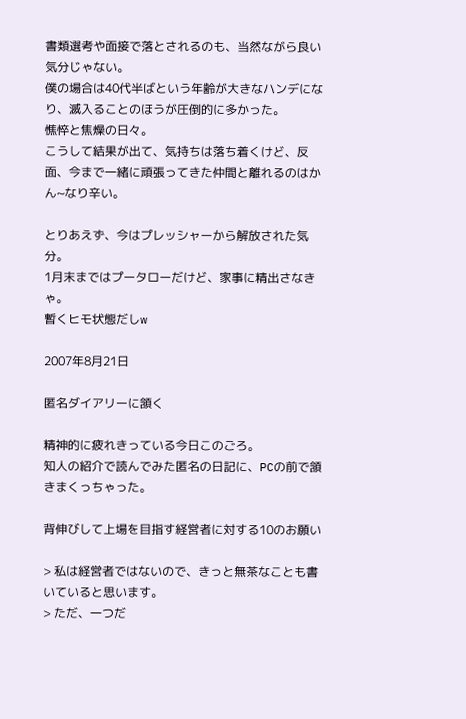書類選考や面接で落とされるのも、当然ながら良い気分じゃない。
僕の場合は40代半ばという年齢が大きなハンデになり、滅入ることのほうが圧倒的に多かった。
憔悴と焦燥の日々。
こうして結果が出て、気持ちは落ち着くけど、反面、今まで一緒に頑張ってきた仲間と離れるのはかん~なり辛い。

とりあえず、今はプレッシャーから解放された気分。
1月末まではプータローだけど、家事に精出さなきゃ。
暫くヒモ状態だしw

2007年8月21日

匿名ダイアリーに頷く

精神的に疲れきっている今日このごろ。
知人の紹介で読んでみた匿名の日記に、PCの前で頷きまくっちゃった。

背伸びして上場を目指す経営者に対する10のお願い

> 私は経営者ではないので、きっと無茶なことも書いていると思います。
> ただ、一つだ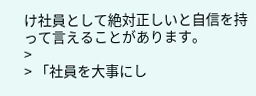け社員として絶対正しいと自信を持って言えることがあります。
>
> 「社員を大事にし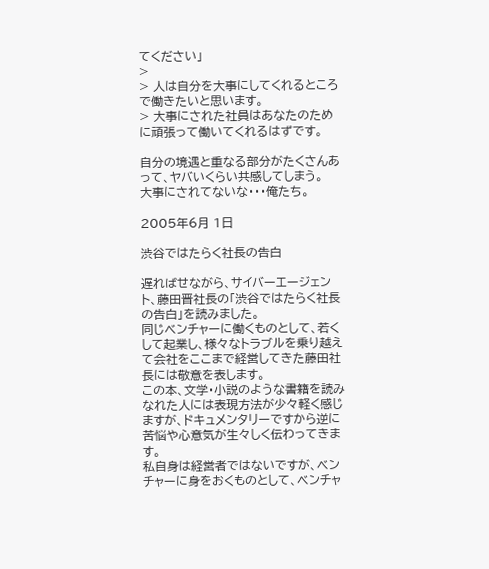てください」
>
> 人は自分を大事にしてくれるところで働きたいと思います。
> 大事にされた社員はあなたのために頑張って働いてくれるはずです。

自分の境遇と重なる部分がたくさんあって、ヤバいくらい共感してしまう。
大事にされてないな・・・俺たち。

2005年6月 1日

渋谷ではたらく社長の告白

遅ればせながら、サイバーエージェント、藤田晋社長の「渋谷ではたらく社長の告白」を読みました。
同じベンチャーに働くものとして、若くして起業し、様々なトラブルを乗り越えて会社をここまで経営してきた藤田社長には敬意を表します。
この本、文学・小説のような書籍を読みなれた人には表現方法が少々軽く感じますが、ドキュメンタリーですから逆に苦悩や心意気が生々しく伝わってきます。
私自身は経営者ではないですが、ベンチャーに身をおくものとして、ベンチャ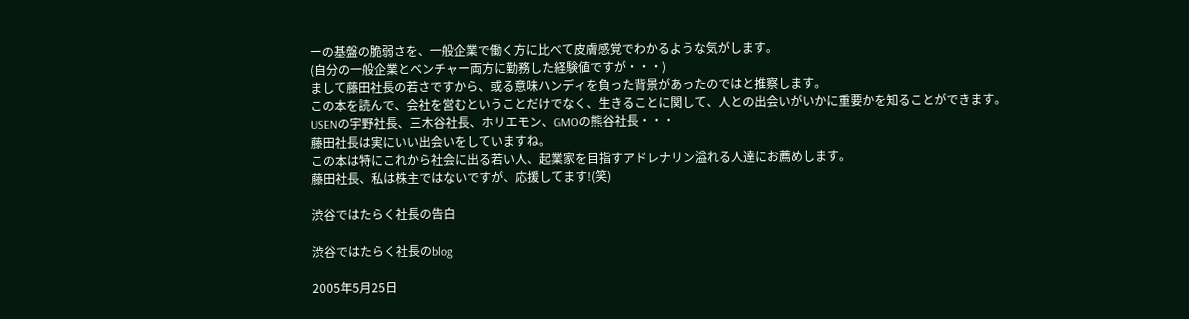ーの基盤の脆弱さを、一般企業で働く方に比べて皮膚感覚でわかるような気がします。
(自分の一般企業とベンチャー両方に勤務した経験値ですが・・・)
まして藤田社長の若さですから、或る意味ハンディを負った背景があったのではと推察します。
この本を読んで、会社を営むということだけでなく、生きることに関して、人との出会いがいかに重要かを知ることができます。
USENの宇野社長、三木谷社長、ホリエモン、GMOの熊谷社長・・・
藤田社長は実にいい出会いをしていますね。
この本は特にこれから社会に出る若い人、起業家を目指すアドレナリン溢れる人達にお薦めします。
藤田社長、私は株主ではないですが、応援してます!(笑)

渋谷ではたらく社長の告白

渋谷ではたらく社長のblog

2005年5月25日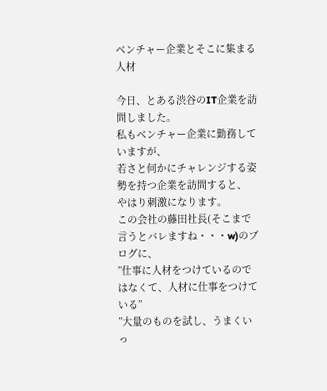ベンチャー企業とそこに集まる人材

今日、とある渋谷のIT企業を訪問しました。
私もベンチャー企業に勤務していますが、
若さと何かにチャレンジする姿勢を持つ企業を訪問すると、
やはり刺激になります。
この会社の藤田社長(そこまで言うとバレますね・・・w)のブログに、
”仕事に人材をつけているのではなくて、人材に仕事をつけている”
”大量のものを試し、うまくいっ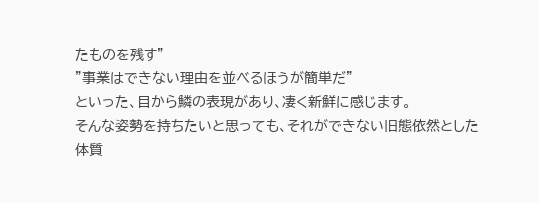たものを残す”
”事業はできない理由を並べるほうが簡単だ”
といった、目から鱗の表現があり、凄く新鮮に感じます。
そんな姿勢を持ちたいと思っても、それができない旧態依然とした体質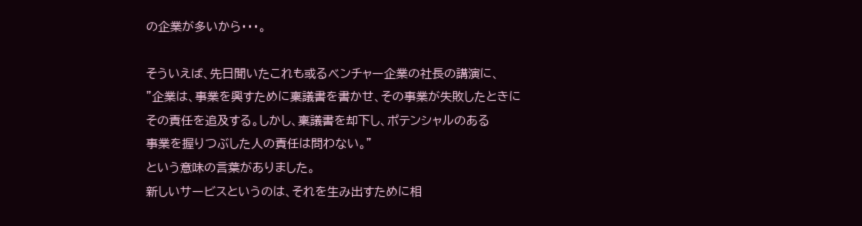の企業が多いから・・・。

そういえば、先日聞いたこれも或るベンチャー企業の社長の講演に、
”企業は、事業を興すために稟議書を書かせ、その事業が失敗したときに
その責任を追及する。しかし、稟議書を却下し、ポテンシャルのある
事業を握りつぶした人の責任は問わない。”
という意味の言葉がありました。
新しいサービスというのは、それを生み出すために相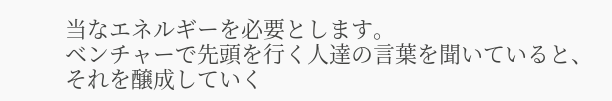当なエネルギーを必要とします。
ベンチャーで先頭を行く人達の言葉を聞いていると、
それを醸成していく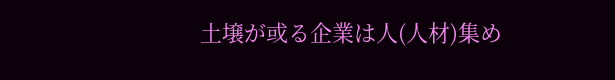土壌が或る企業は人(人材)集め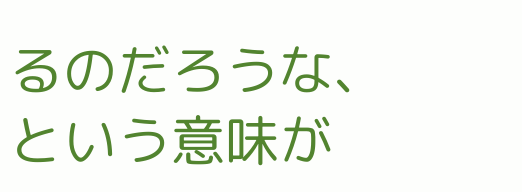るのだろうな、
という意味が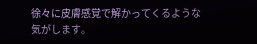徐々に皮膚感覚で解かってくるような気がします。